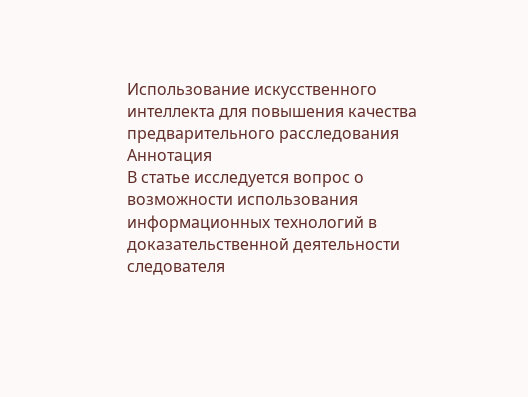Использование искусственного интеллекта для повышения качества предварительного расследования
Аннотация
В статье исследуется вопрос о возможности использования информационных технологий в доказательственной деятельности следователя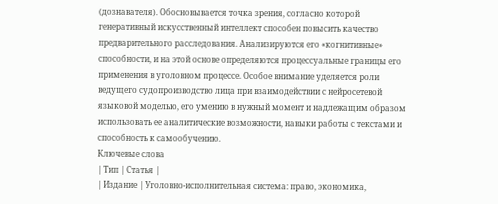(дознавателя). Обосновывается точка зрения, согласно которой генеративный искусственный интеллект способен повысить качество предварительного расследования. Анализируются его «когнитивные» способности, и на этой основе определяются процессуальные границы его применения в уголовном процессе. Особое внимание уделяется роли ведущего судопроизводство лица при взаимодействии с нейросетевой языковой моделью, его умению в нужный момент и надлежащим образом использовать ее аналитические возможности, навыки работы с текстами и способность к самообучению.
Ключевые слова
| Тип | Статья |
| Издание | Уголовно-исполнительная система: право, экономика,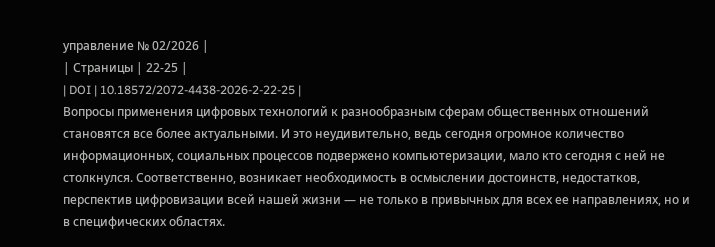управление № 02/2026 |
| Страницы | 22-25 |
| DOI | 10.18572/2072-4438-2026-2-22-25 |
Вопросы применения цифровых технологий к разнообразным сферам общественных отношений становятся все более актуальными. И это неудивительно, ведь сегодня огромное количество информационных, социальных процессов подвержено компьютеризации, мало кто сегодня с ней не столкнулся. Соответственно, возникает необходимость в осмыслении достоинств, недостатков, перспектив цифровизации всей нашей жизни — не только в привычных для всех ее направлениях, но и в специфических областях.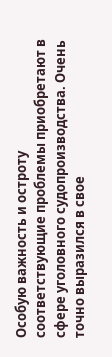Особую важность и остроту соответствующие проблемы приобретают в сфере уголовного судопроизводства. Очень точно выразился в свое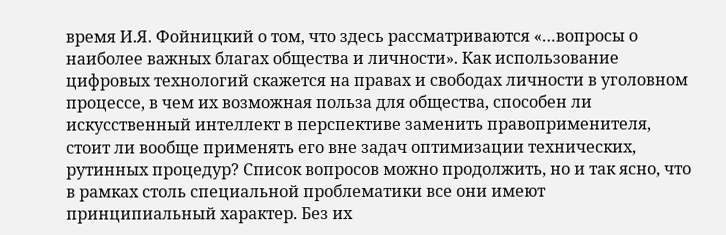время И.Я. Фойницкий о том, что здесь рассматриваются «…вопросы о наиболее важных благах общества и личности». Как использование цифровых технологий скажется на правах и свободах личности в уголовном процессе, в чем их возможная польза для общества, способен ли искусственный интеллект в перспективе заменить правоприменителя, стоит ли вообще применять его вне задач оптимизации технических, рутинных процедур? Список вопросов можно продолжить, но и так ясно, что в рамках столь специальной проблематики все они имеют принципиальный характер. Без их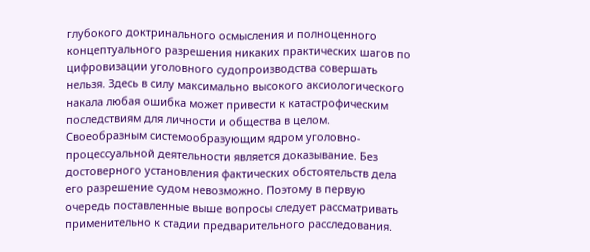глубокого доктринального осмысления и полноценного концептуального разрешения никаких практических шагов по цифровизации уголовного судопроизводства совершать нельзя. Здесь в силу максимально высокого аксиологического накала любая ошибка может привести к катастрофическим последствиям для личности и общества в целом.
Своеобразным системообразующим ядром уголовно-процессуальной деятельности является доказывание. Без достоверного установления фактических обстоятельств дела его разрешение судом невозможно. Поэтому в первую очередь поставленные выше вопросы следует рассматривать применительно к стадии предварительного расследования.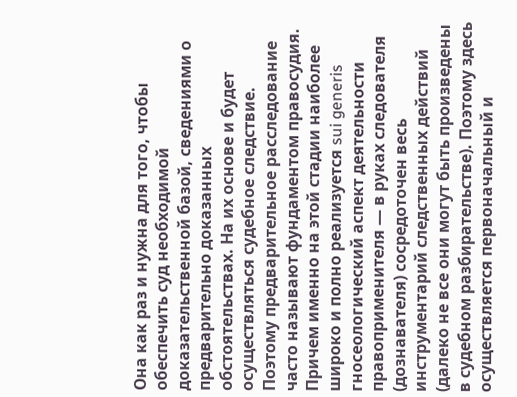Она как раз и нужна для того, чтобы обеспечить суд необходимой доказательственной базой, сведениями о предварительно доказанных обстоятельствах. На их основе и будет осуществляться судебное следствие. Поэтому предварительное расследование часто называют фундаментом правосудия. Причем именно на этой стадии наиболее широко и полно реализуется sui generis гносеологический аспект деятельности правоприменителя — в руках следователя (дознавателя) сосредоточен весь инструментарий следственных действий (далеко не все они могут быть произведены в судебном разбирательстве). Поэтому здесь осуществляется первоначальный и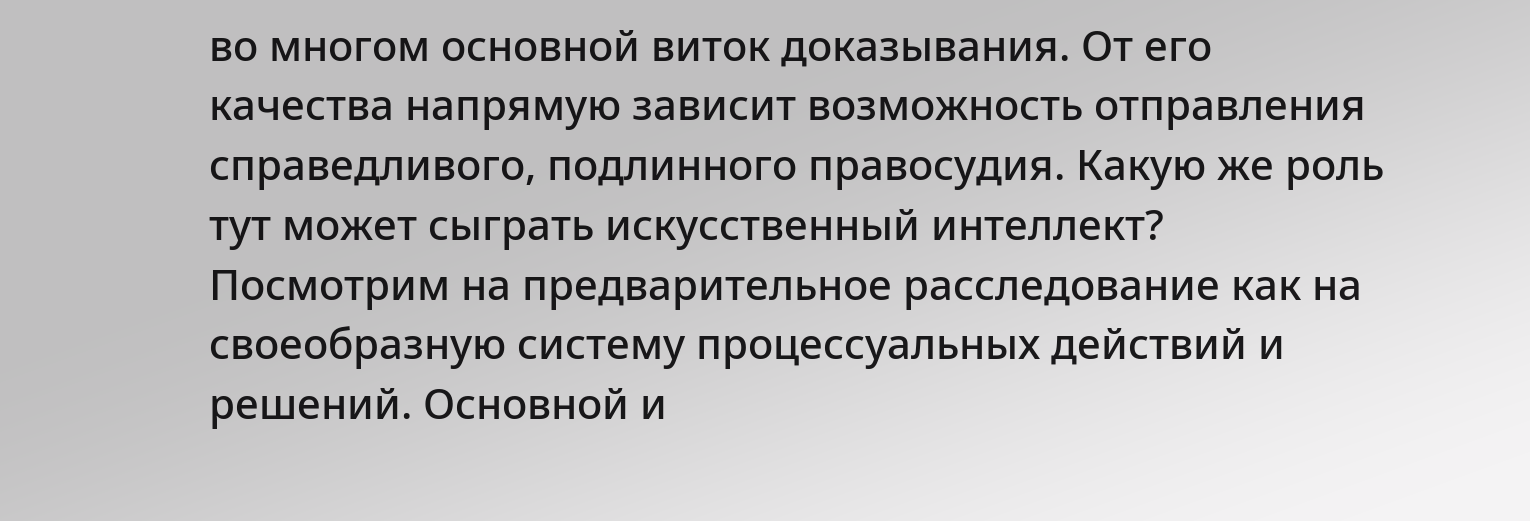во многом основной виток доказывания. От его качества напрямую зависит возможность отправления справедливого, подлинного правосудия. Какую же роль тут может сыграть искусственный интеллект?
Посмотрим на предварительное расследование как на своеобразную систему процессуальных действий и решений. Основной и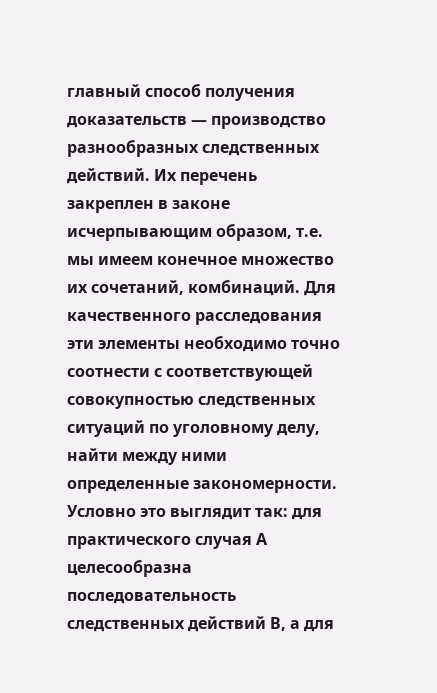главный способ получения доказательств — производство разнообразных следственных действий. Их перечень закреплен в законе исчерпывающим образом, т.е. мы имеем конечное множество их сочетаний, комбинаций. Для качественного расследования эти элементы необходимо точно соотнести с соответствующей совокупностью следственных ситуаций по уголовному делу, найти между ними определенные закономерности. Условно это выглядит так: для практического случая А целесообразна последовательность следственных действий B, а для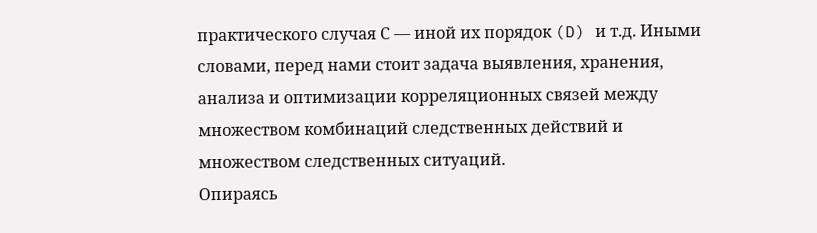практического случая С — иной их порядок (D) и т.д. Иными словами, перед нами стоит задача выявления, хранения, анализа и оптимизации корреляционных связей между множеством комбинаций следственных действий и множеством следственных ситуаций.
Опираясь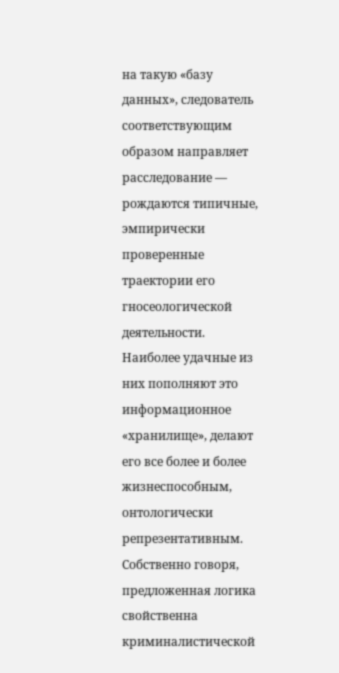на такую «базу данных», следователь соответствующим образом направляет расследование — рождаются типичные, эмпирически проверенные траектории его гносеологической деятельности. Наиболее удачные из них пополняют это информационное «хранилище», делают его все более и более жизнеспособным, онтологически репрезентативным. Собственно говоря, предложенная логика свойственна криминалистической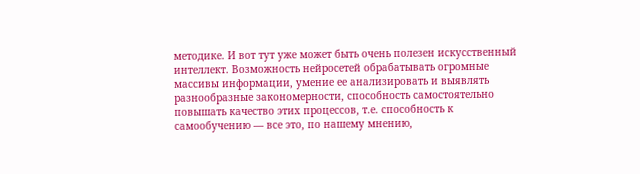методике. И вот тут уже может быть очень полезен искусственный интеллект. Возможность нейросетей обрабатывать огромные массивы информации, умение ее анализировать и выявлять разнообразные закономерности, способность самостоятельно повышать качество этих процессов, т.е. способность к самообучению — все это, по нашему мнению,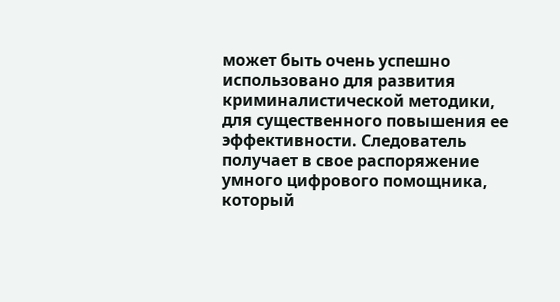может быть очень успешно использовано для развития криминалистической методики, для существенного повышения ее эффективности. Следователь получает в свое распоряжение умного цифрового помощника, который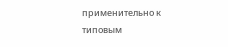применительно к типовым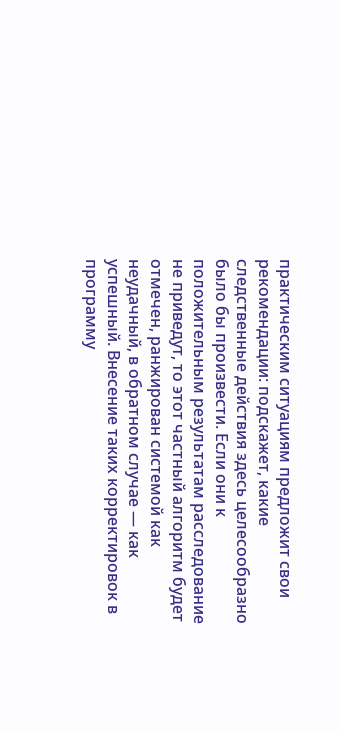практическим ситуациям предложит свои рекомендации: подскажет, какие следственные действия здесь целесообразно было бы произвести. Если они к положительным результатам расследование не приведут, то этот частный алгоритм будет отмечен, ранжирован системой как неудачный, в обратном случае — как успешный. Внесение таких корректировок в программу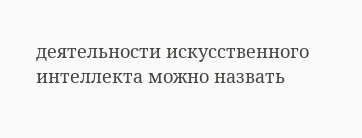деятельности искусственного интеллекта можно назвать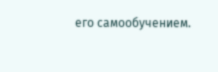его самообучением.